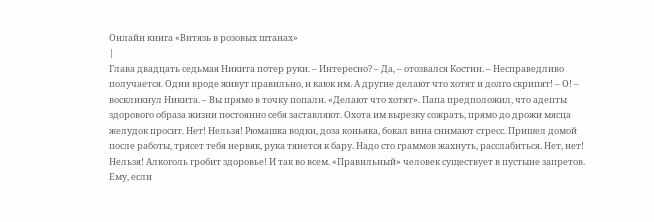Онлайн книга «Витязь в розовых штанах»
|
Глава двадцать седьмая Никита потер руки. – Интересно? – Да, – отозвался Костин. – Несправедливо получается. Одни вроде живут правильно, и каюк им. А другие делают что хотят и долго скрипят! – О! – воскликнул Никита. – Вы прямо в точку попали. «Делают что хотят». Папа предположил, что адепты здорового образа жизни постоянно себя заставляют. Охота им вырезку сожрать, прямо до дрожи мясца желудок просит. Нет! Нельзя! Рюмашка водки, доза коньяка, бокал вина снимают стресс. Пришел домой после работы, трясет тебя нервяк, рука тянется к бару. Надо сто граммов жахнуть, расслабиться. Нет, нет! Нельзя! Алкоголь гробит здоровье! И так во всем. «Правильный» человек существует в пустыне запретов. Ему, если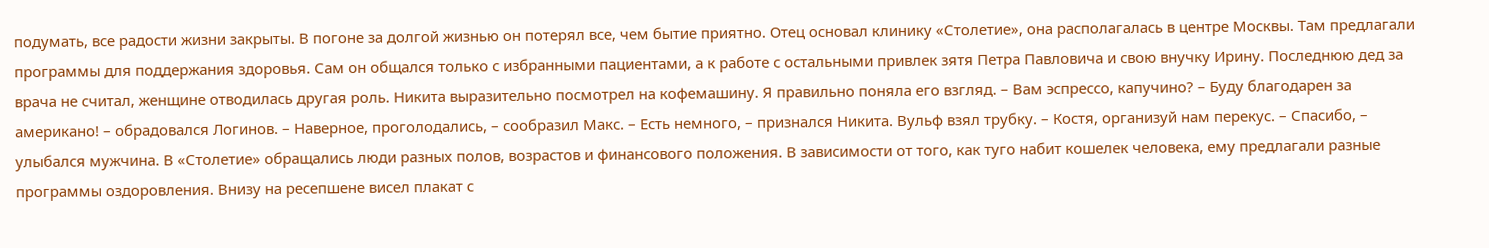подумать, все радости жизни закрыты. В погоне за долгой жизнью он потерял все, чем бытие приятно. Отец основал клинику «Столетие», она располагалась в центре Москвы. Там предлагали программы для поддержания здоровья. Сам он общался только с избранными пациентами, а к работе с остальными привлек зятя Петра Павловича и свою внучку Ирину. Последнюю дед за врача не считал, женщине отводилась другая роль. Никита выразительно посмотрел на кофемашину. Я правильно поняла его взгляд. – Вам эспрессо, капучино? – Буду благодарен за американо! – обрадовался Логинов. – Наверное, проголодались, – сообразил Макс. – Есть немного, – признался Никита. Вульф взял трубку. – Костя, организуй нам перекус. – Спасибо, – улыбался мужчина. В «Столетие» обращались люди разных полов, возрастов и финансового положения. В зависимости от того, как туго набит кошелек человека, ему предлагали разные программы оздоровления. Внизу на ресепшене висел плакат с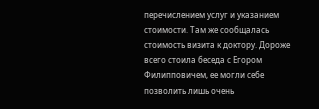перечислением услуг и указанием стоимости. Там же сообщалась стоимость визита к доктору. Дороже всего стоила беседа с Егором Филипповичем, ее могли себе позволить лишь очень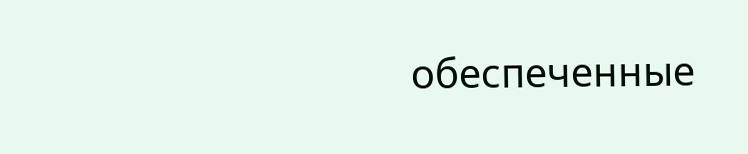обеспеченные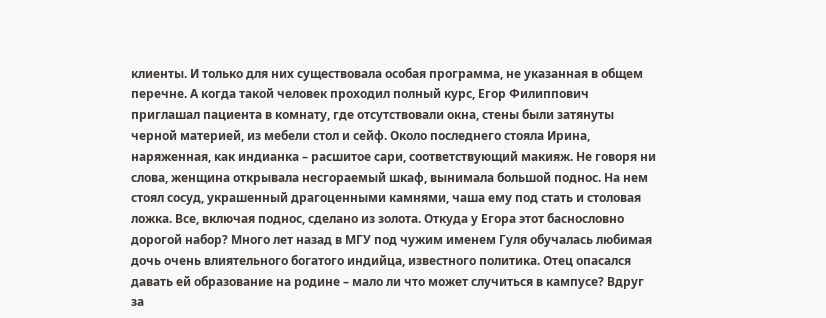клиенты. И только для них существовала особая программа, не указанная в общем перечне. А когда такой человек проходил полный курс, Егор Филиппович приглашал пациента в комнату, где отсутствовали окна, стены были затянуты черной материей, из мебели стол и сейф. Около последнего стояла Ирина, наряженная, как индианка – расшитое сари, соответствующий макияж. Не говоря ни слова, женщина открывала несгораемый шкаф, вынимала большой поднос. На нем стоял сосуд, украшенный драгоценными камнями, чаша ему под стать и столовая ложка. Все, включая поднос, сделано из золота. Откуда у Егора этот баснословно дорогой набор? Много лет назад в МГУ под чужим именем Гуля обучалась любимая дочь очень влиятельного богатого индийца, известного политика. Отец опасался давать ей образование на родине – мало ли что может случиться в кампусе? Вдруг за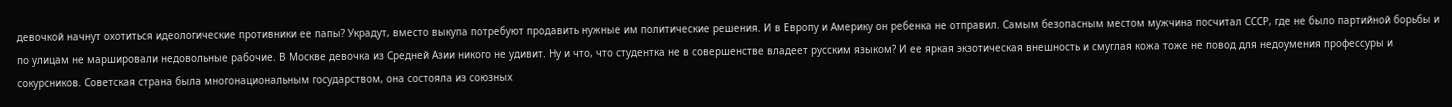девочкой начнут охотиться идеологические противники ее папы? Украдут, вместо выкупа потребуют продавить нужные им политические решения. И в Европу и Америку он ребенка не отправил. Самым безопасным местом мужчина посчитал СССР, где не было партийной борьбы и по улицам не маршировали недовольные рабочие. В Москве девочка из Средней Азии никого не удивит. Ну и что, что студентка не в совершенстве владеет русским языком? И ее яркая экзотическая внешность и смуглая кожа тоже не повод для недоумения профессуры и сокурсников. Советская страна была многонациональным государством, она состояла из союзных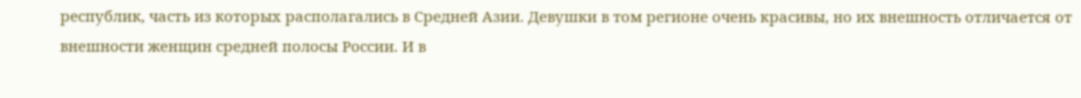республик, часть из которых располагались в Средней Азии. Девушки в том регионе очень красивы, но их внешность отличается от внешности женщин средней полосы России. И в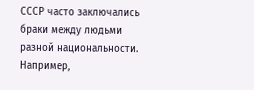СССР часто заключались браки между людьми разной национальности. Например,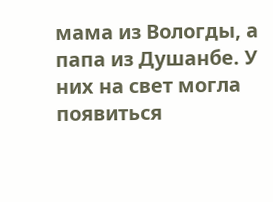мама из Вологды, а папа из Душанбе. У них на свет могла появиться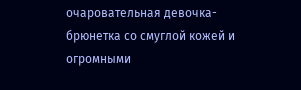очаровательная девочка-брюнетка со смуглой кожей и огромными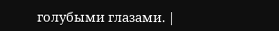голубыми глазами. |